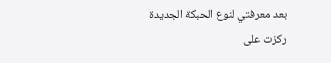بعد معرفتي لنوع الحبكة الجديدة ركزت على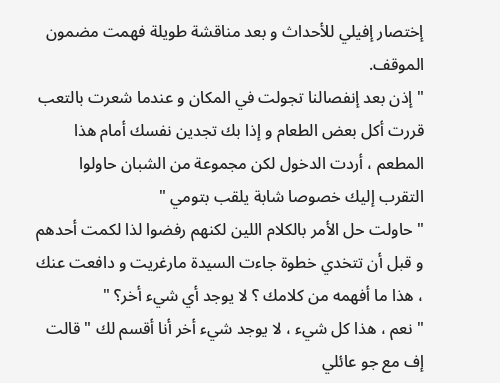إختصار إفيلي للأحداث و بعد مناقشة طويلة فهمت مضمون الموقف.
" إذن بعد إنفصالنا تجولت في المكان و عندما شعرت بالتعب قررت أكل بعض الطعام و إذا بك تجدين نفسك أمام هذا المطعم ، أردت الدخول لكن مجموعة من الشبان حاولوا التقرب إليك خصوصا شابة يلقب بتومي "
" حاولت حل الأمر بالكلام اللين لكنهم رفضوا لذا لكمت أحدهم و قبل أن تتخدي خطوة جاءت السيدة مارغريت و دافعت عنك ، هذا ما أفهمه من كلامك ؟ لا يوجد أي شيء أخر؟ "
" نعم ، هذا كل شيء ، لا يوجد شيء أخر أنا أقسم لك " قالت إف مع جو عائلي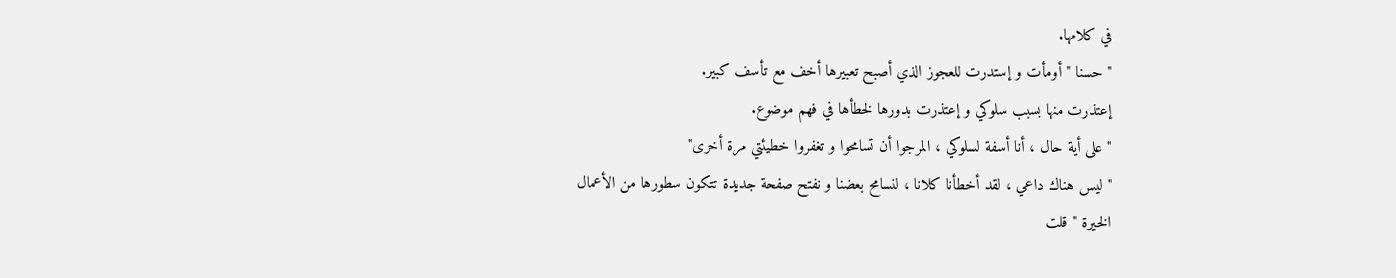في كلامها.
" حسنا " أومأت و إستدرت للعجوز الذي أصبح تعبيرها أخف مع تأسف كبير.
إعتذرت منها بسبب سلوكي و إعتذرت بدورها لخطأها في فهم موضوع.
" على أية حال ، أنا أسفة لسلوكي ، المرجوا أن تسامحوا و تغفروا خطيئتي مرة أخرى"
" ليس هناك داعي ، لقد أخطأنا كلانا ، لنسامح بعضنا و نفتح صفحة جديدة تتكون سطورها من الأعمال الخيرة " قلت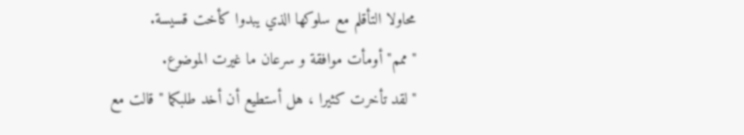محاولا التأقلم مع سلوكها الذي يبدوا كأخت قسيسة.
" ممم" أومأت موافقة و سرعان ما غيرت الموضوع.
" لقد تأخرت كثيرا ، هل أستطيع أن أخد طلبكما " قالت مع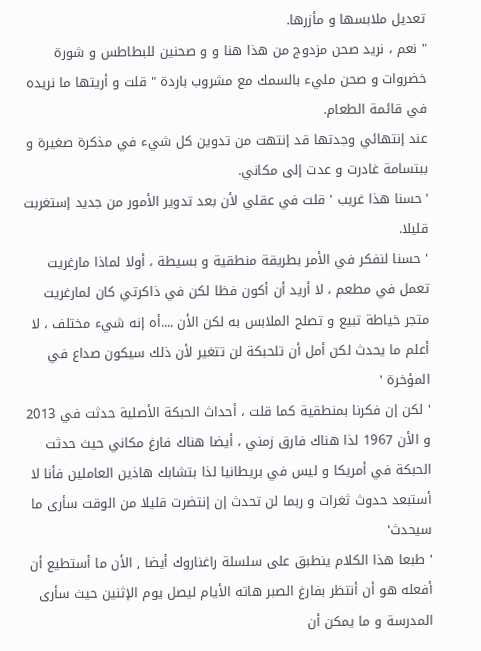تعديل ملابسها و مأزرها.
" نعم ، نريد صحن مزدوج من هذا هنا و و صحنين للبطاطس و شورة خضروات و صحن مليء بالسمك مع مشروب باردة " قلت و أريتها ما نريده في قائمة الطعام.
عند إنتهائي وجدتها قد إنتهت من تدوين كل شيء في مذكرة صغيرة و ببتسامة غادرت و عدت إلى مكاني.
'حسنا هذا غريب ' قلت في عقلي لأن بعد تدوير الأمور من جديد إستغربت قليلا.
' حسنا لنفكر في الأمر بطريقة منطقية و بسيطة ، أولا لماذا مارغريت تعمل في مطعم ، لا أريد أن أكون فظا لكن في ذاكرتي كان لمارغريت متجر خياطة تبيع و تصلح الملابس به لكن الأن ....أه إنه شيء مختلف ، لا أعلم ما يحدث لكن أمل أن تلحبكة لن تتغير لأن ذلك سيكون صداع في المؤخرة '
' لكن إن فكرنا بمنطقية كما قلت ، أحداث الحبكة الأصلية حدثت في 2013 و الأن 1967 لذا هناك فارق زمني ، أيضا هناك فارغ مكاني حيث حدثت الحبكة في أمريكا و ليس في بريطانيا لذا بتشابك هاذين العاملين فأنا لا أستبعد حدوث ثغرات و ربما لن تحدث إن إنتضرت قليلا من الوقت سأرى ما سيحدث'
' طبعا هذا الكلام ينطبق على سلسلة راغناروك أيضا , الأن ما أستطيع أن أفعله هو أن أنتظر بفارغ الصبر هاته الأيام ليصل يوم الإثنين حيث سأرى المدرسة و ما يمكن أن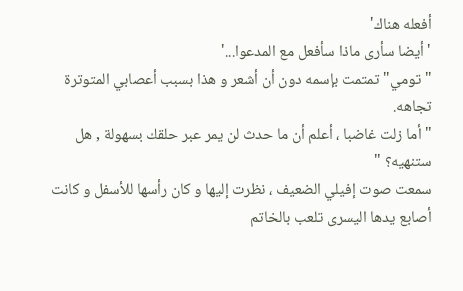أفعله هناك'
' أيضا سأرى ماذا سأفعل مع المدعوا...'
" تومي" تمتمت بإسمه دون أن أشعر و هذا بسبب أعصابي المتوترة تجاهه.
" أما زلت غاضبا ، أعلم أن ما حدث لن يمر عبر حلقك بسهولة , هل ستنهيه؟ "
سمعت صوت إفيلي الضعيف ، نظرت إليها و كان رأسها للأسفل و كانت أصابع يدها اليسرى تلعب بالخاتم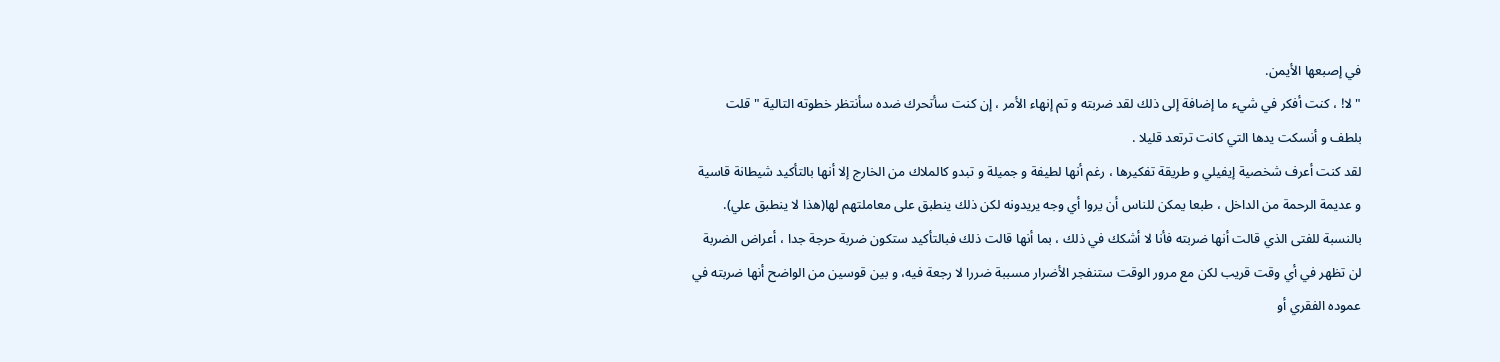في إصبعها الأيمن.
" لا! ، كنت أفكر في شيء ما إضافة إلى ذلك لقد ضربته و تم إنهاء الأمر ، إن كنت سأتحرك ضده سأنتظر خطوته التالية " قلت بلطف و أنسكت يدها التي كانت ترتعد قليلا .
لقد كنت أعرف شخصية إيفيلي و طريقة تفكيرها ، رغم أنها لطيفة و جميلة و تبدو كالملاك من الخارج إلا أنها بالتأكيد شيطانة قاسية و عديمة الرحمة من الداخل ، طبعا يمكن للناس أن يروا أي وجه يريدونه لكن ذلك ينطبق على معاملتهم لها(هذا لا ينطبق علي).
بالنسبة للفتى الذي قالت أنها ضربته فأنا لا أشكك في ذلك ، بما أنها قالت ذلك فبالتأكيد ستكون ضربة حرجة جدا ، أعراض الضربة لن تظهر في أي وقت قريب لكن مع مرور الوقت ستنفجر الأضرار مسببة ضررا لا رجعة فيه، و بين قوسين من الواضح أنها ضربته في عموده الفقري أو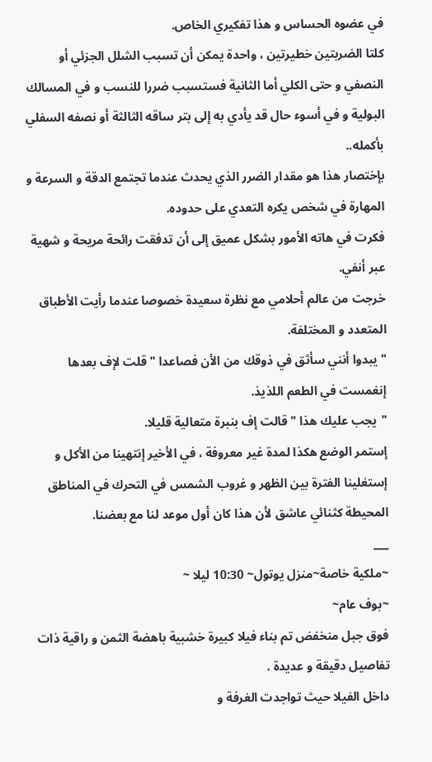في عضوه الحساس و هذا تفكيري الخاص.
كلتا الضربتين خطيرتين ، واحدة يمكن أن تسبب الشلل الجزئي أو النصفي و حتى الكلي أما الثانية فستسبب ضررا للنسب و في المسالك البولية و في أسوء حال قد يأدي به إلى بتر ساقه الثالثة أو نصفه السفلي بأكمله..
بإختصار هذا هو مقدار الضرر الذي يحدث عندما تجتمع الدقة و السرعة و المهارة في شخص يكره التعدي على حدوده.
فكرت في هاته الأمور بشكل عميق إلى أن تدفقت رائحة مريحة و شهية عبر أنفي.
خرجت من عالم أحلامي مع نظرة سعيدة خصوصا عندما رأيت الأطباق المتعدد و المختلفة.
" يبدوا أنني سأثق في ذوقك من الأن فصاعدا " قلت لإف بعدها إنغمست في الطعم اللذيذ.
"يجب عليك هذا " قالت إف بنبرة متعالية قليلا.
إستمر الوضع هكذا لمدة غير معروفة ، في الأخير إنتهينا من الأكل و إستغلينا الفترة بين الظهر و غروب الشمس في التحرك في المناطق المحيطة كثنائي عاشق لأن هذا كان أول موعد لنا مع بعضنا.
___
~ملكية خاصة~منزل يوتول~ 10:30 ليلا ~
~بوف عام~
فوق جبل منخفض تم بناء فيلا كبيرة خشبية باهضة الثمن و راقية ذات تفاصيل دقيقة و عديدة .
داخل الفيلا حيث تواجدت الغرفة و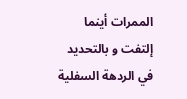الممرات أينما إلتفت و بالتحديد في الردهة السفلية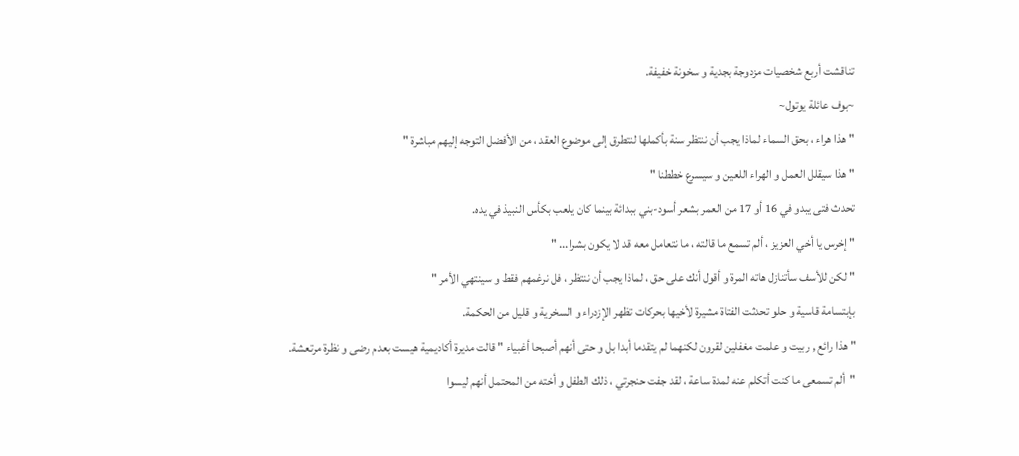تناقشت أربع شخصيات مزدوجة بجدية و سخونة خفيفة.
~بوف عائلة يوتول~
" هذا هراء ، بحق السماء لماذا يجب أن ننتظر سنة بأكملها لنتطرق إلى موضوع العقد ، من الأفضل التوجه إليهم مباشرة "
" هذا سيقلل العمل و الهراء اللعين و سيسرع خططنا "
تحدث فتى يبدو في 16 أو 17 من العمر بشعر أسود-بني ببدائة بينما كان يلعب بكأس النبيذ في يده.
" إخرس يا أخي العزيز ، ألم تسمع ما قالته ، ما نتعامل معه قد لا يكون بشرا... "
" لكن للأسف سأتنازل هاته المرة و أقول أنك على حق ، لماذا يجب أن ننتظر ، فل نرغمهم فقط و سينتهي الأمر "
بإبتسامة قاسية و حلو تحدثت الفتاة مشيرة لأخيها بحركات تظهر الإزدراء و السخرية و قليل من الحكمة.
" هذا رائع , ربيت و علمت مغفلين لقرون لكنهما لم يتقدما أبدا بل و حتى أنهم أصبحا أغبياء " قالت مديرة أكاديمية هيست بعدم رضى و نظرة مرتعشة.
"ألم تسمعى ما كنت أتكلم عنه لمدة ساعة ، لقد جفت حنجرتي ، ذلك الطفل و أخته من المحتمل أنهم ليسوا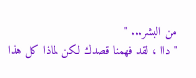من البشر... "
" داا ، لقد فهمنا قصدك لكن لماذا كل هذا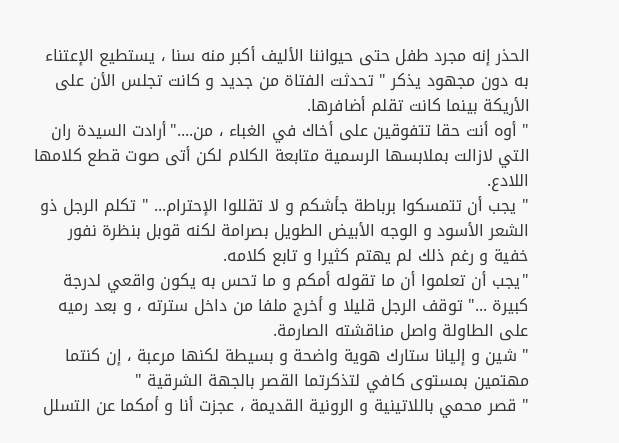الحذر إنه مجرد طفل حتى حيواننا الأليف أكبر منه سنا ، يستطيع الإعتناء به دون مجهود يذكر " تحدثت الفتاة من جديد و كانت تجلس الأن على الأريكة بينما كانت تقلم أضافرها.
" أوه أنت حقا تتفوقين على أخاك في الغباء ، من...."أرادت السيدة ران التي لازالت بملابسها الرسمية متابعة الكلام لكن أتى صوت قطع كلامها اللادع.
" يجب أن تتمسكوا برباطة جأشكم و لا تقللوا الإحترام... " تكلم الرجل ذو الشعر الأسود و الوجه الأبيض الطويل بصرامة لكنه قوبل بنظرة نفور خفية و رغم ذلك لم يهتم كثيرا و تابع كلامه.
"يجب أن تعلموا أن ما تقوله أمكم و ما تحس به يكون واقعي لدرجة كبيرة ..." توقف الرجل قليلا و أخرج ملفا من داخل سترته ، و بعد رميه على الطاولة واصل مناقشته الصارمة.
" شين و إليانا ستارك هوية واضحة و بسيطة لكنها مرعبة ، إن كنتما مهتمين بمستوى كافي لتذكرتما القصر بالجهة الشرقية "
" قصر محمي باللاتينية و الرونية القديمة ، عجزت أنا و أمكما عن التسلل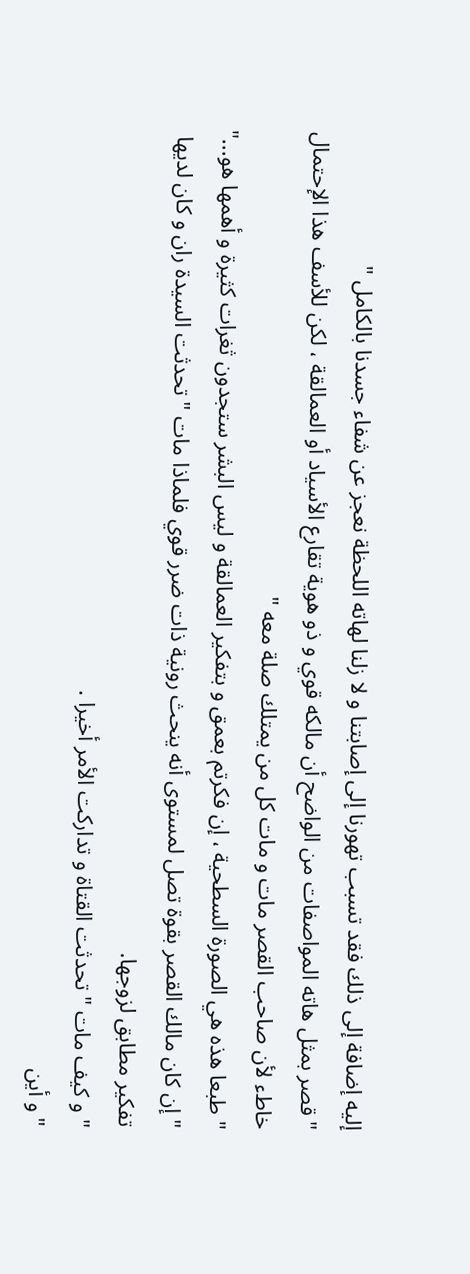إليه إضافة إلى ذلك فقد تسبب تهورنا إلى إصابتنا و لا زلنا لهاته اللحظة نعجز عن شفاء جسدنا بالكامل "
" قصر بمثل هاته المواصفات من الواضح أن مالكه قوي و ذو هوية تقارع الأسياد أو العمالقة ، لكن للأسف هذا الإحتمال خاطء لأن صاحب القصر مات و مات كل من يمتلك صلة معه "
" طبعا هذه هي الصورة السطحية ، إن فكرتم بعمق و بتفكير العمالقة و ليس البشر ستجدون ثغرات كثيرة و أهمها هو..."
" إن كان مالك القصر بقوة تصل لمستوى أنه ينحث رونية ذات ضرر قوي فلماذا مات " تحدثت السيدة ران و كان لديها تفكير مطابق لزوجها.
" و كيف مات " تحدثت القتاة و تداركت الأمر أخيرا .
" و أين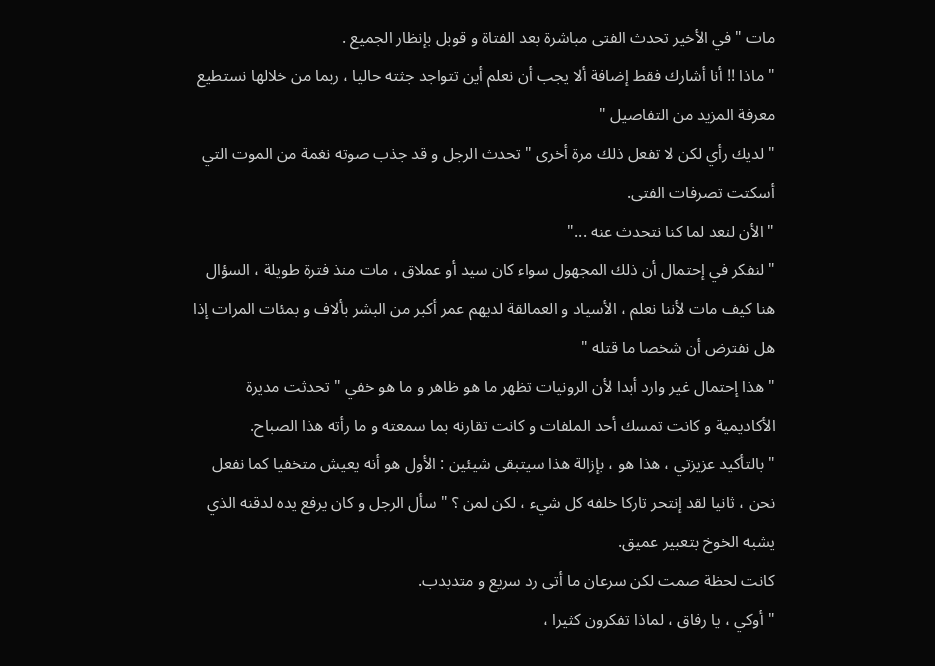مات " في الأخير تحدث الفتى مباشرة بعد الفتاة و قوبل بإنظار الجميع .
" ماذا !! أنا أشارك فقط إضافة ألا يجب أن نعلم أين تتواجد جثته حاليا ، ربما من خلالها نستطيع معرفة المزيد من التفاصيل "
" لديك رأي لكن لا تفعل ذلك مرة أخرى " تحدث الرجل و قد جذب صوته نغمة من الموت التي أسكتت تصرفات الفتى.
" الأن لنعد لما كنا نتحدث عنه ..."
" لنفكر في إحتمال أن ذلك المجهول سواء كان سيد أو عملاق ، مات منذ فترة طويلة ، السؤال هنا كيف مات لأننا نعلم ، الأسياد و العمالقة لديهم عمر أكبر من البشر بألاف و بمئات المرات إذا هل نفترض أن شخصا ما قتله "
" هذا إحتمال غير وارد أبدا لأن الرونيات تظهر ما هو ظاهر و ما هو خفي " تحدثت مديرة الأكاديمية و كانت تمسك أحد الملفات و كانت تقارنه بما سمعته و ما رأته هذا الصباح.
" بالتأكيد عزيزتي ، هذا هو ، بإزالة هذا سيتبقى شيئين : الأول هو أنه يعيش متخفيا كما نفعل نحن ، ثانيا لقد إنتحر تاركا خلفه كل شيء ، لكن لمن ؟ " سأل الرجل و كان يرفع يده لدقنه الذي يشبه الخوخ بتعبير عميق.
كانت لحظة صمت لكن سرعان ما أتى رد سريع و متدبدب.
" أوكي ، يا رفاق ، لماذا تفكرون كثيرا ،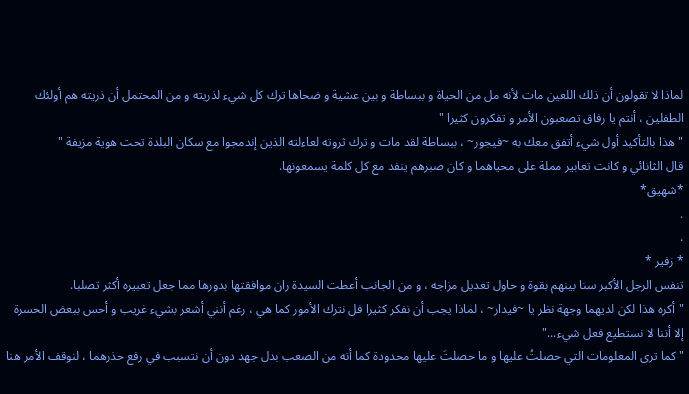لماذا لا تقولون أن ذلك اللعين مات لأنه مل من الحياة و ببساطة و بين عشية و ضحاها ترك كل شيء لذريته و من المحتمل أن ذريته هم أولئك الطفلين ، أنتم يا رفاق تصعبون الأمر و تفكرون كثيرا "
" هذا بالتأكيد أول شيء أتفق معك به ~فيجور~ ، ببساطة لقد مات و ترك ثروته لعاءلته الذين إندمجوا مع سكان البلدة تحت هوية مزيفة "
قال الثانائي و كانت تعابير مملة على محياهما و كان صبرهم ينفد مع كل كلمة يسمعونها.
*شهيق*
.
.
* زفير *
تنفس الرجل الأكبر سنا بينهم بقوة و حاول تعديل مزاجه ، و من الجانب أعطت السيدة ران موافقتها بدورها مما جعل تعبيره أكثر تصلبا.
"أكره هذا لكن لديهما وجهة نظر يا ~فيدار~ ، لماذا يجب أن نفكر كثيرا فل نترك الأمور كما هي ، رغم أنني أشعر بشيء غريب و أحس ببعض الحسرة إلا أننا لا نستطيع فعل شيء..."
" كما ترى المعلومات التي حصلتُ عليها و ما حصلتَ عليها محدودة كما أنه من الصعب بدل جهد دون أن نتسبب في رفع حذرهما ، لنوقف الأمر هنا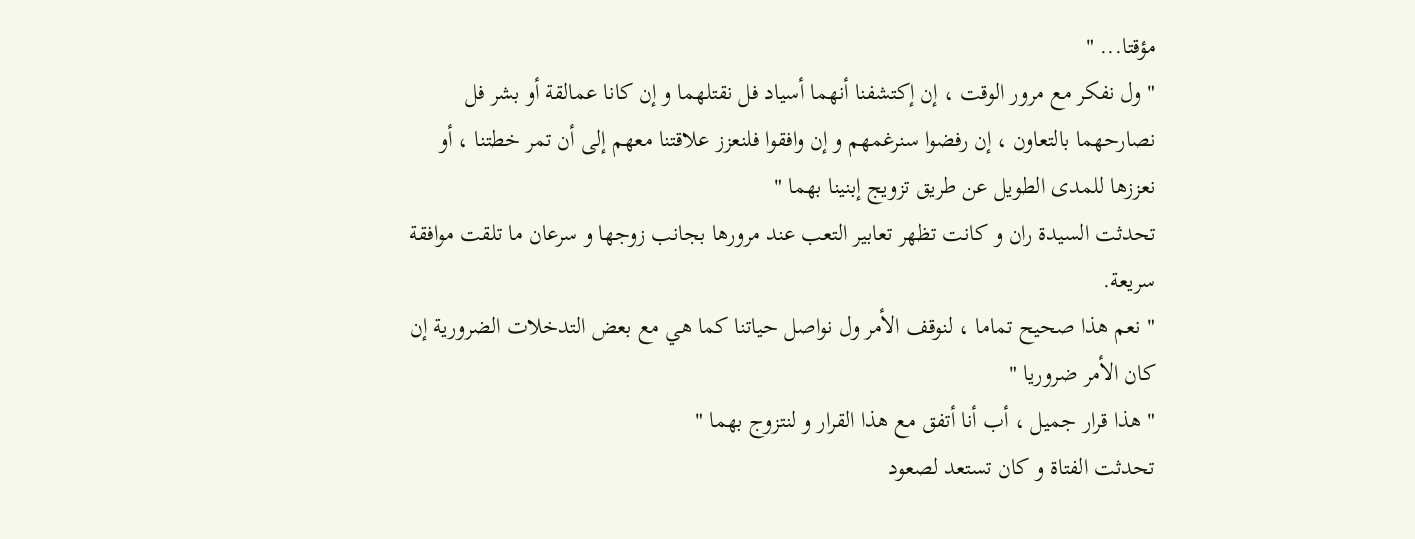مؤقتا... "
" ول نفكر مع مرور الوقت ، إن إكتشفنا أنهما أسياد فل نقتلهما و إن كانا عمالقة أو بشر فل نصارحهما بالتعاون ، إن رفضوا سنرغمهم و إن وافقوا فلنعزز علاقتنا معهم إلى أن تمر خطتنا ، أو نعززها للمدى الطويل عن طريق تزويج إبنينا بهما "
تحدثت السيدة ران و كانت تظهر تعابير التعب عند مرورها بجانب زوجها و سرعان ما تلقت موافقة سريعة.
" نعم هذا صحيح تماما ، لنوقف الأمر ول نواصل حياتنا كما هي مع بعض التدخلات الضرورية إن كان الأمر ضروريا "
" هذا قرار جميل ، أب أنا أتفق مع هذا القرار و لنتزوج بهما "
تحدثت الفتاة و كان تستعد لصعود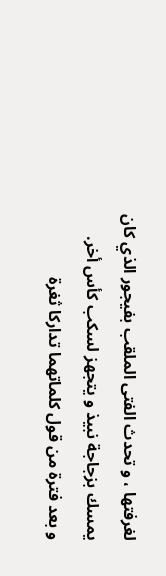لغرفتها ، و تحدث الفتى الملقب بفيجور الذي كان يمسك بزجاجة نبيذ و يتجهز لسكب كأس أخر.
و بعد فترة من قول كلماتهما تداركا ثغرة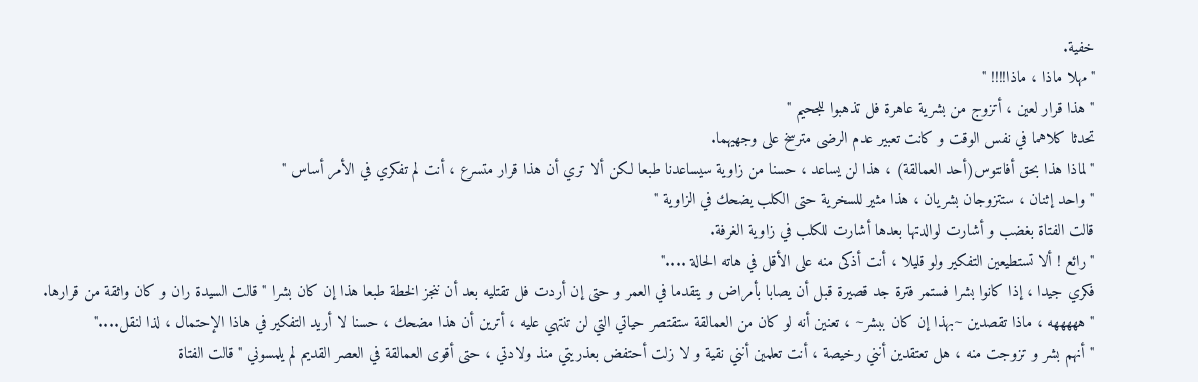خفية.
"مهلا ماذا ، ماذا!!!! "
" هذا قرار لعين ، أتزوج من بشرية عاهرة فل تذهبوا للجحيم "
تحدثا كلاهما في نفس الوقت و كانت تعبير عدم الرضى مترسخ على وجهيهما.
"لماذا هذا بحق أفانتوس(أحد العمالقة) ، هذا لن يساعد ، حسنا من زاوية سيساعدنا طبعا لكن ألا تري أن هذا قرار متسرع ، أنت لم تفكري في الأمر أساس "
" واحد إثنان ، ستتزوجان بشريان ، هذا مثير للسخرية حتى الكلب يضحك في الزاوية "
قالت الفتاة بغضب و أشارت لوالدتها بعدها أشارت للكلب في زاوية الغرفة.
"رائع ! ألا تستطيعين التفكير ولو قليلا ، أنت أذكى منه على الأقل في هاته الحالة ...."
فكري جيدا ، إذا كانوا بشرا فستمر فترة جد قصيرة قبل أن يصابا بأمراض و يتقدما في العمر و حتى إن أردت فل تقتليه بعد أن ننجز الخطة طبعا هذا إن كان بشرا " قالت السيدة ران و كان واثقة من قرارها.
" هههههه ، ماذا تقصدين ~بهذا إن كان ببشر~ ، تعنين أنه لو كان من العمالقة ستقتصر حياتي التي لن تنتهي عليه ، أترين أن هذا مضحك ، حسنا لا أريد التفكير في هاذا الإحتمال ، لذا لنقل...."
"أنهم بشر و تزوجت منه ، هل تعتقدين أنني رخيصة ، أنت تعلمين أنني نقية و لا زلت أحتفض بعذريتي منذ ولادتي ، حتى أقوى العمالقة في العصر القديم لم يلمسوني " قالت الفتاة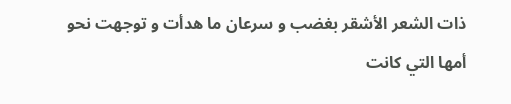ذات الشعر الأشقر بغضب و سرعان ما هدأت و توجهت نحو أمها التي كانت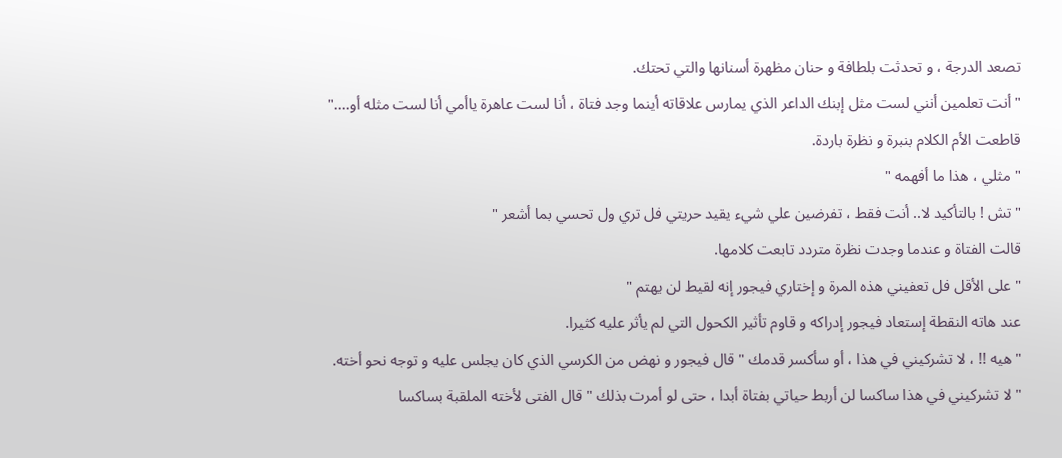تصعد الدرجة ، و تحدثت بلطافة و حنان مظهرة أسنانها والتي تحتك.
" أنت تعلمين أنني لست مثل إبنك الداعر الذي يمارس علاقاته أينما وجد فتاة ، أنا لست عاهرة ياأمي أنا لست مثله أو...."
قاطعت الأم الكلام بنبرة و نظرة باردة.
" مثلي ، هذا ما أفهمه "
" تش ! بالتأكيد لا.. أنت فقط ، تفرضين علي شيء يقيد حريتي فل تري ول تحسي بما أشعر "
قالت الفتاة و عندما وجدت نظرة متردد تابعت كلامها.
" على الأقل فل تعفيني هذه المرة و إختاري فيجور إنه لقيط لن يهتم "
عند هاته النقطة إستعاد فيجور إدراكه و قاوم تأثير الكحول التي لم يأثر عليه كثيرا.
" هيه !! ، لا تشركيني في هذا ، أو سأكسر قدمك " قال فيجور و نهض من الكرسي الذي كان يجلس عليه و توجه نحو أخته.
" لا تشركيني في هذا ساكسا لن أربط حياتي بفتاة أبدا ، حتى لو أمرت بذلك " قال الفتى لأخته الملقبة بساكسا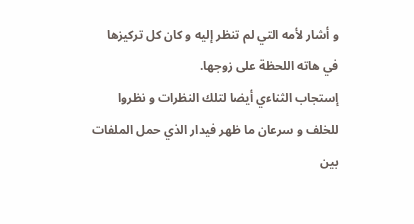و أشار لأمه التي لم تنظر إليه و كان كل تركيزها في هاته اللحظة على زوجها.
إستجاب الثناءي أيضا لتلك النظرات و نظروا للخلف و سرعان ما ظهر فيدار الذي حمل الملفات بين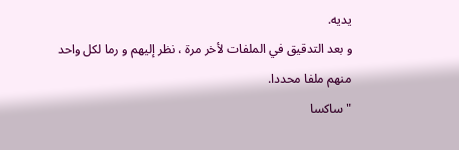يديه.
و بعد التدقيق في الملفات لأخر مرة ، نظر إليهم و رما لكل واحد منهم ملفا محددا.
" ساكسا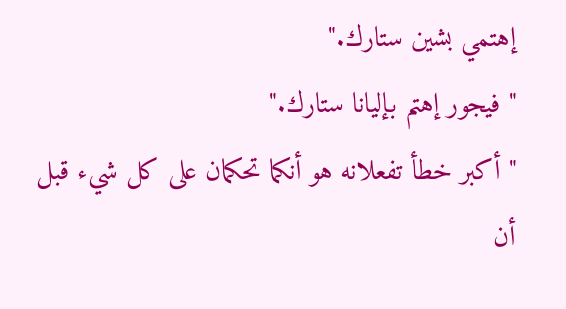إهتمي بشين ستارك."
" فيجور إهتم بإليانا ستارك."
" أكبر خطأ تفعلانه هو أنكما تحكمان على كل شيء قبل أن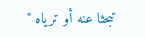تبحثا عنه أو ترياه "